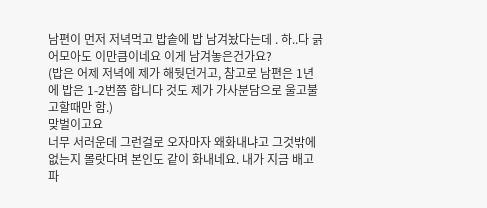남편이 먼저 저녁먹고 밥솥에 밥 남겨놨다는데 . 하..다 긁어모아도 이만큼이네요 이게 남겨놓은건가요?
(밥은 어제 저녁에 제가 해둿던거고, 참고로 남편은 1년에 밥은 1-2번쯤 합니다 것도 제가 가사분담으로 울고불고할때만 함.)
맞벌이고요
너무 서러운데 그런걸로 오자마자 왜화내냐고 그것밖에 없는지 몰랏다며 본인도 같이 화내네요. 내가 지금 배고파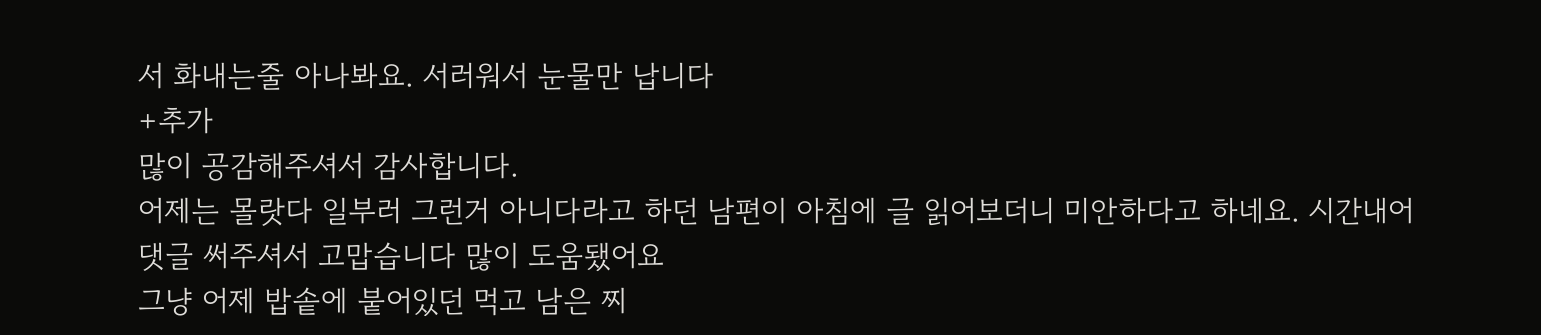서 화내는줄 아나봐요. 서러워서 눈물만 납니다
+추가
많이 공감해주셔서 감사합니다.
어제는 몰랏다 일부러 그런거 아니다라고 하던 남편이 아침에 글 읽어보더니 미안하다고 하네요. 시간내어 댓글 써주셔서 고맙습니다 많이 도움됐어요
그냥 어제 밥솥에 붙어있던 먹고 남은 찌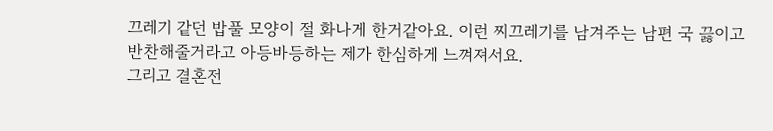끄레기 같던 밥풀 모양이 절 화나게 한거같아요. 이런 찌끄레기를 남겨주는 남편 국 끓이고 반찬해줄거라고 아등바등하는 제가 한심하게 느껴져서요.
그리고 결혼전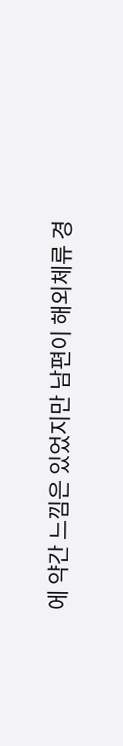에 약간 느낌은 있었지만 남편이 해외체류 경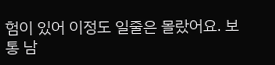험이 있어 이정도 일줄은 몰랐어요. 보통 남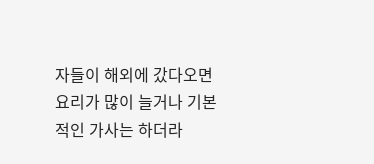자들이 해외에 갔다오면 요리가 많이 늘거나 기본적인 가사는 하더라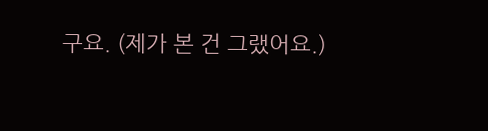구요. (제가 본 건 그랬어요.)